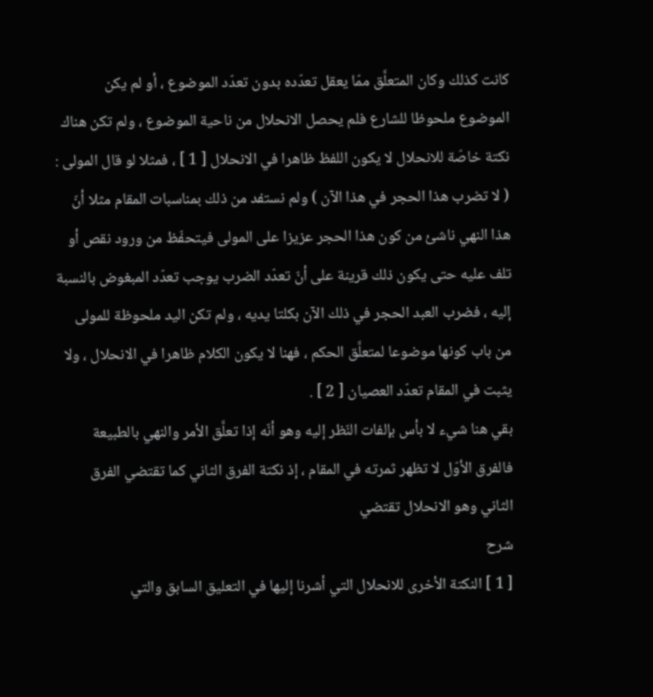كانت كذلك وكان المتعلَّق ممّا يعقل تعدّده بدون تعدّد الموضوع ، أو لم يكن الموضوع ملحوظا للشارع فلم يحصل الانحلال من ناحية الموضوع ، ولم تكن هناك نكتة خاصّة للانحلال لا يكون اللفظ ظاهرا في الانحلال [ 1 ] ، فمثلا لو قال المولى : ( لا تضرب هذا الحجر في هذا الآن ) ولم نستفد من ذلك بمناسبات المقام مثلا أنّ هذا النهي ناشئ من كون هذا الحجر عزيزا على المولى فيتحفّظ من ورود نقص أو تلف عليه حتى يكون ذلك قرينة على أنّ تعدّد الضرب يوجب تعدّد المبغوض بالنسبة إليه ، فضرب العبد الحجر في ذلك الآن بكلتا يديه ، ولم تكن اليد ملحوظة للمولى من باب كونها موضوعا لمتعلَّق الحكم ، فهنا لا يكون الكلام ظاهرا في الانحلال ، ولا يثبت في المقام تعدّد العصيان [ 2 ] .
بقي هنا شيء لا بأس بإلفات النّظر إليه وهو أنّه إذا تعلَّق الأمر والنهي بالطبيعة فالفرق الأوّل لا تظهر ثمرته في المقام ، إذ نكتة الفرق الثاني كما تقتضي الفرق الثاني وهو الانحلال تقتضي
شرح
[ 1 ] النكتة الأخرى للانحلال التي أشرنا إليها في التعليق السابق والتي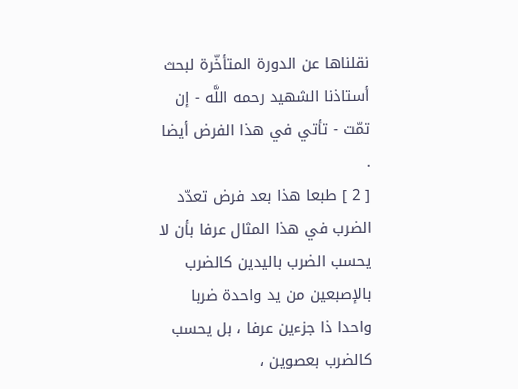نقلناها عن الدورة المتأخّرة لبحث أستاذنا الشهيد رحمه اللَّه - إن تمّت - تأتي في هذا الفرض أيضا .
[ 2 ] طبعا هذا بعد فرض تعدّد الضرب في هذا المثال عرفا بأن لا يحسب الضرب باليدين كالضرب بالإصبعين من يد واحدة ضربا واحدا ذا جزءين عرفا ، بل يحسب كالضرب بعصوين ،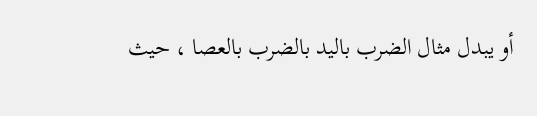أو يبدل مثال الضرب باليد بالضرب بالعصا ، حيث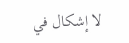لا إشكال في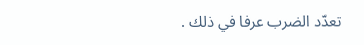تعدّد الضرب عرفا في ذلك .